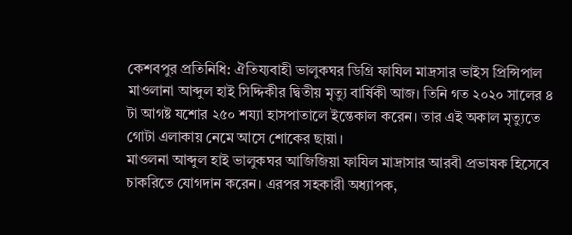কেশবপুর প্রতিনিধি: ঐতিয্যবাহী ভালুকঘর ডিগ্রি ফাযিল মাদ্রসার ভাইস প্রিন্সিপাল মাওলানা আব্দুল হাই সিদ্দিকীর দ্বিতীয় মৃত্যু বার্ষিকী আজ। তিনি গত ২০২০ সালের ৪ টা আগষ্ট যশোর ২৫০ শয্যা হাসপাতালে ইন্তেকাল করেন। তার এই অকাল মৃত্যুতে গোটা এলাকায় নেমে আসে শোকের ছায়া।
মাওলনা আব্দুল হাই ভালুকঘর আজিজিয়া ফাযিল মাদ্রাসার আরবী প্রভাষক হিসেবে চাকরিতে যোগদান করেন। এরপর সহকারী অধ্যাপক,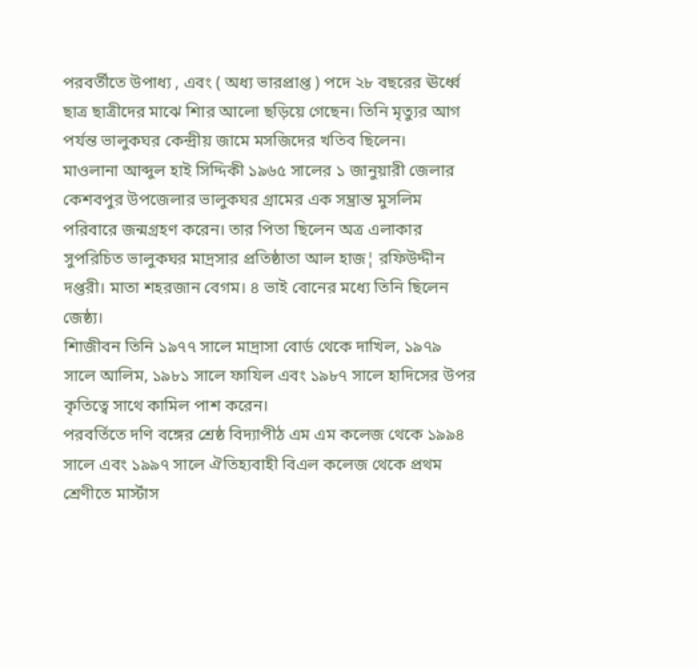পরবর্তীতে উপাধ্য , এবং ( অধ্য ভারপ্রাপ্ত ) পদে ২৮ বছরের ঊর্ধ্বে ছাত্র ছাত্রীদের মাঝে শিার আলো ছড়িয়ে গেছেন। তিনি মৃত্যুর আগ পর্যন্ত ভালুকঘর কেন্দ্রীয় জামে মসজিদের খতিব ছিলেন।
মাওলানা আব্দুল হাই সিদ্দিকী ১৯৬৫ সালের ১ জানুয়ারী জেলার কেশবপুর উপজেলার ভালুকঘর গ্রামের এক সম্ভ্রান্ত মুসলিম পরিবারে জন্মগ্রহণ করেন। তার পিতা ছিলেন অত্র এলাকার সুপরিচিত ভালুকঘর মাদ্রসার প্রতিষ্ঠাতা আল হাজ¦ রফিউদ্দীন দপ্তরী। মাতা শহরজান বেগম। ৪ ভাই বোনের মধ্যে তিনি ছিলেন জেষ্ঠ্য।
শিাজীবন তিনি ১৯৭৭ সালে মাদ্রাসা বোর্ড থেকে দাখিল, ১৯৭৯ সালে আলিম, ১৯৮১ সালে ফাযিল এবং ১৯৮৭ সালে হাদিসের উপর কৃতিত্বে সাথে কামিল পাশ করেন।
পরবর্তিতে দণি বঙ্গের শ্রেষ্ঠ বিদ্যাপীঠ এম এম কলেজ থেকে ১৯৯৪ সালে এবং ১৯৯৭ সালে ঐতিহ্যবাহী বিএল কলেজ থেকে প্রথম শ্রেণীতে মার্স্টাস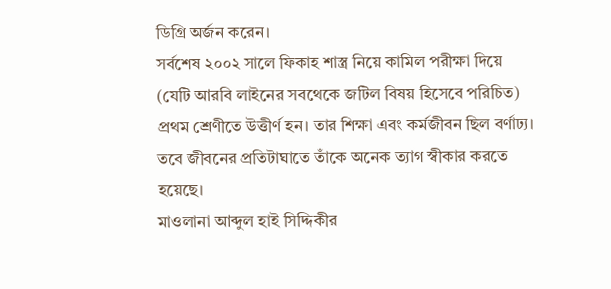ডিগ্রি অর্জন করেন।
সর্বশেষ ২০০২ সালে ফিকাহ শাস্ত্র নিয়ে কামিল পরীক্ষা দিয়ে (যেটি আরবি লাইনের সবথেকে জটিল বিষয় হিসেবে পরিচিত) প্রথম শ্রেণীতে উত্তীর্ণ হন। তার শিক্ষা এবং কর্মজীবন ছিল বর্ণাঢ্য। তবে জীবনের প্রতিটাঘাতে তাঁকে অনেক ত্যাগ স্বীকার করতে হয়েছে।
মাওলানা আব্দুল হাই সিদ্দিকীর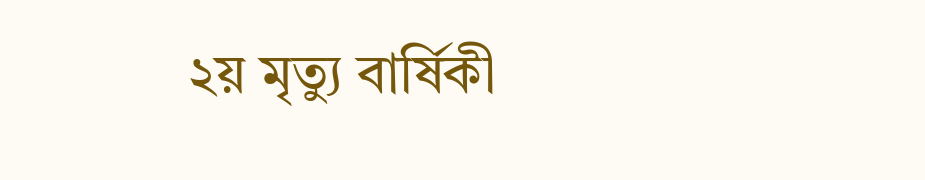২য় মৃত্যু বার্ষিকী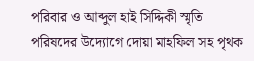পরিবার ও আব্দুল হাই সিদ্দিকী স্মৃতি পরিষদের উদ্যোগে দোয়া মাহফিল সহ পৃথক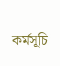কর্মসূচি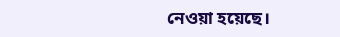নেওয়া হয়েছে।